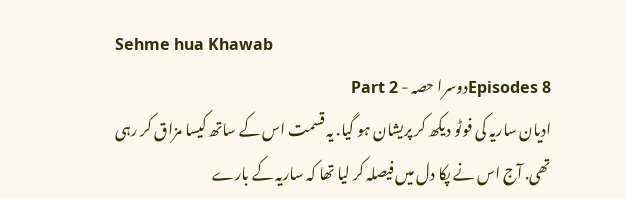Sehme hua Khawab
8 Episodesدوسرا حصہ - Part 2
ادیان ساریہ کی فوٹو دیکھ کر پریشان ہو گیا. یہ قسمت اس کے ساتھ کیسا مزاق کر رہی تھی. آج اس نے پکا دل میں فیصلہ کر لیا تھا کہ ساریہ کے بارے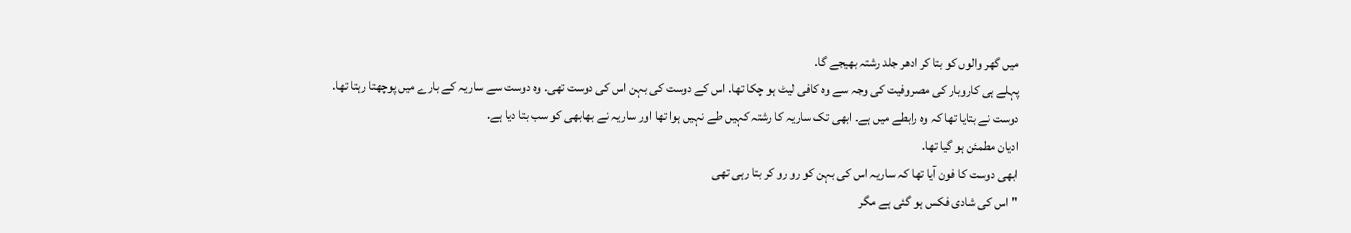میں گھر والوں کو بتا کر ادھر جلد رشتہ بھیجے گا.
پہلے ہی کاروبار کی مصروفیت کی وجہ سے وہ کافی لیٹ ہو چکا تھا. اس کے دوست کی بہن اس کی دوست تھی. وہ دوست سے ساریہ کے بارے میں پوچھتا رہتا تھا.
دوست نے بتایا تھا کہ وہ رابطے میں ہے۔ ابھی تک ساریہ کا رشتہ کہیں طے نہیں ہوا تھا اور ساریہ نے بھابھی کو سب بتا دیا ہے.
ادیان مطمئن ہو گیا تھا.
ابھی دوست کا فون آیا تھا کہ ساریہ اس کی بہن کو رو رو کر بتا رہی تھی
"اس کی شادی فکس ہو گئی ہے مگر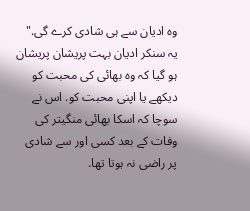وہ ادیان سے ہی شادی کرے گی."
یہ سنکر ادیان بہت پریشان پریشان ہو گیا کہ وہ بھائی کی محبت کو دیکھے یا اپنی محبت کو. اس نے سوچا کہ اسکا بھائی منگیتر کی وفات کے بعد کسی اور سے شادی پر راضی نہ ہوتا تھا.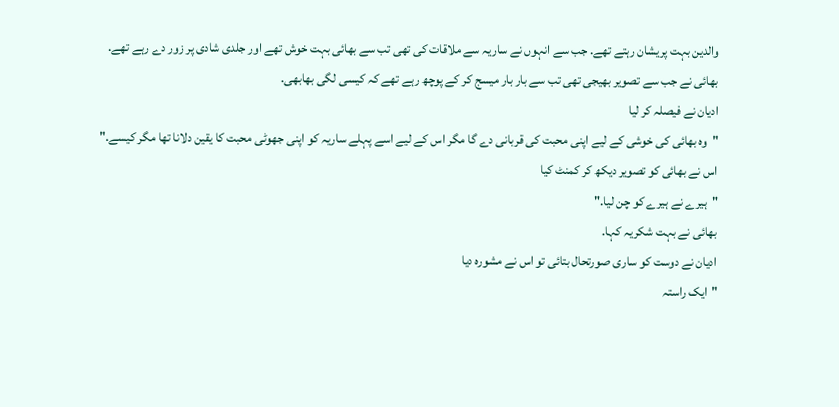والدین بہت پریشان رہتے تھے. جب سے انہوں نے ساریہ سے ملاقات کی تھی تب سے بھائی بہت خوش تھے اور جلدی شادی پر زور دے رہے تھے.
بھائی نے جب سے تصویر بھیجی تھی تب سے بار بار میسج کر کے پوچھ رہے تھے کہ کیسی لگی بھابھی.
ادیان نے فیصلہ کر لیا
"وہ بھائی کی خوشی کے لیے اپنی محبت کی قربانی دے گا مگر اس کے لیے اسے پہلے ساریہ کو اپنی جھوٹی محبت کا یقین دلانا تھا مگر کیسے."
اس نے بھائی کو تصویر دیکھ کر کمنٹ کیا
"ہیرے نے ہیرے کو چن لیا."
بھائی نے بہت شکریہ کہا.
ادیان نے دوست کو ساری صورتحال بتائی تو اس نے مشورہ دیا
"ایک راستہ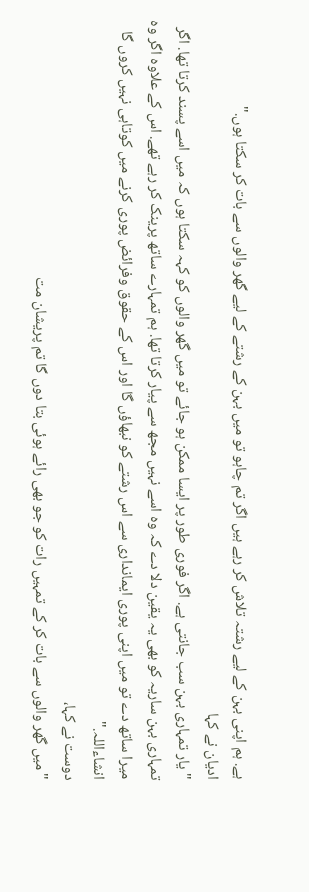ہے. ہم اپنی بہن کے لیے رشتہ تلاش کر رہے ہیں اگر تم چاہو تو میں بہن کے رشتے کے لیے گھر والوں سے بات کر سکتا ہوں."
ادیان نے کہا
"یار تمہاری بہن سب جانتی ہے. اگر فوری طور پر ایسا ممکن ہو جائے تو میں گھر والوں کو کہہ سکتا ہوں کہ میں اسے پسند کرتا تھا. اگر تمہاری بہن ساریہ کو بھی یہ یقین دلا دے کہ وہ اسے نہیں مجھ سے پیار کرتا تھا. ہم تمہارے ساتھ پرینک کر رہے تھے. اس کے علاوہ اگر وہ میرا ساتھ دے تو میں اپنی پوری ایمانداری سے اس رشتے کو نبھاؤں گا اور اس کے حقوق وفرائض پوری کرنے میں کوتاہی نہیں کروں گا انشاءاللہ."
دوست نے کہا،
"میں گھر والوں سے بات کر کے تمہیں رات کو جو بھی رائے ہوئی بتا دوں گا تم پریشان مت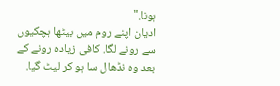ہونا."
ادیان اپنے روم میں بیٹھا ہچکیوں سے رونے لگا. کافی زیادہ رونے کے بعد وہ نڈھال سا ہو کر لیٹ گیا.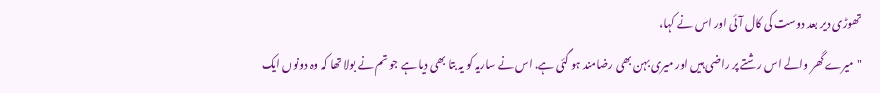تھوڑی دیر بعد دوست کی کال آئی اور اس نے کہا،
"میرے گھر والے اس رشتے پر راضی ہیں اور میری بہن بھی رضامند ہو گئی ہے. اس نے ساریہ کو یہ بتا بھی دیا ہے جو تم نے بولا تھا کہ وہ دونوں ایک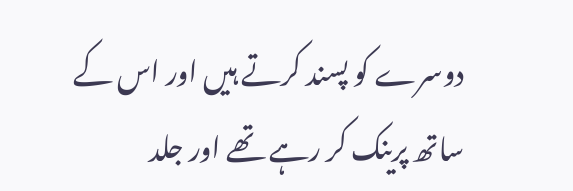دوسرے کو پسند کرتے ہیں اور اس کے ساتھ پرینک کر رہے تھے اور جلد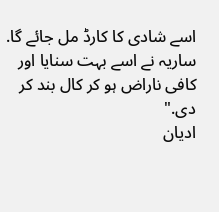اسے شادی کا کارڈ مل جائے گا. ساریہ نے اسے بہت سنایا اور کافی ناراض ہو کر کال بند کر دی."
ادیان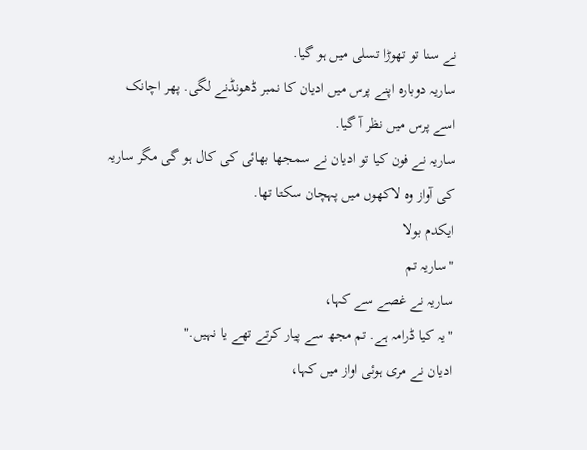نے سنا تو تھوڑا تسلی میں ہو گیا.
ساریہ دوبارہ اپنے پرس میں ادیان کا نمبر ڈھونڈنے لگی. پھر اچانک اسے پرس میں نظر آ گیا.
ساریہ نے فون کیا تو ادیان نے سمجھا بھائی کی کال ہو گی مگر ساریہ کی آواز وہ لاکھوں میں پہچان سکتا تھا.
ایکدم بولا
"ساریہ تم
ساریہ نے غصے سے کہا،
"یہ کیا ڈرامہ ہے. تم مجھ سے پیار کرتے تھے یا نہیں."
ادیان نے مری ہوئی اواز میں کہا،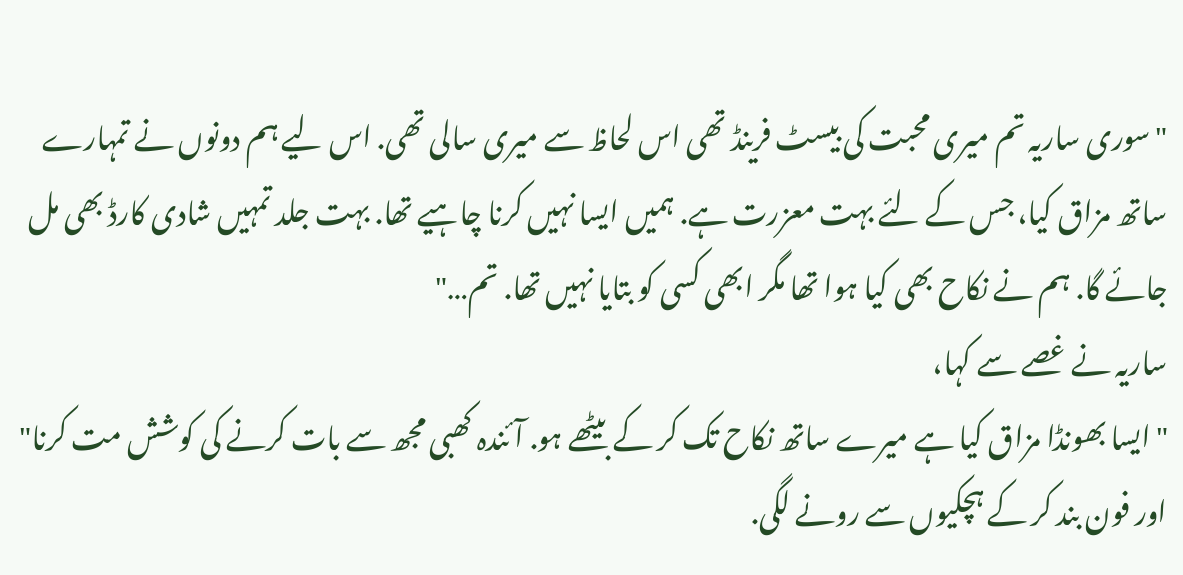"سوری ساریہ تم میری محبت کی بیسٹ فرینڈ تھی اس لحاظ سے میری سالی تھی. اس لیے ہم دونوں نے تمہارے ساتھ مزاق کیا، جس کے لئے بہت معزرت ہے. ہمیں ایسا نہیں کرنا چاہیے تھا. بہت جلد تمہیں شادی کارڈ بھی مل جائے گا. ہم نے نکاح بھی کیا ہوا تھا مگر ابھی کسی کو بتایا نہیں تھا. تم…"
ساریہ نے غصے سے کہا،
"ایسا بھونڈا مزاق کیا ہے میرے ساتھ نکاح تک کر کے بیٹھے ہو. آئندہ کھبی مجھ سے بات کرنے کی کوشش مت کرنا"
اور فون بند کر کے ہچکیوں سے رونے لگی.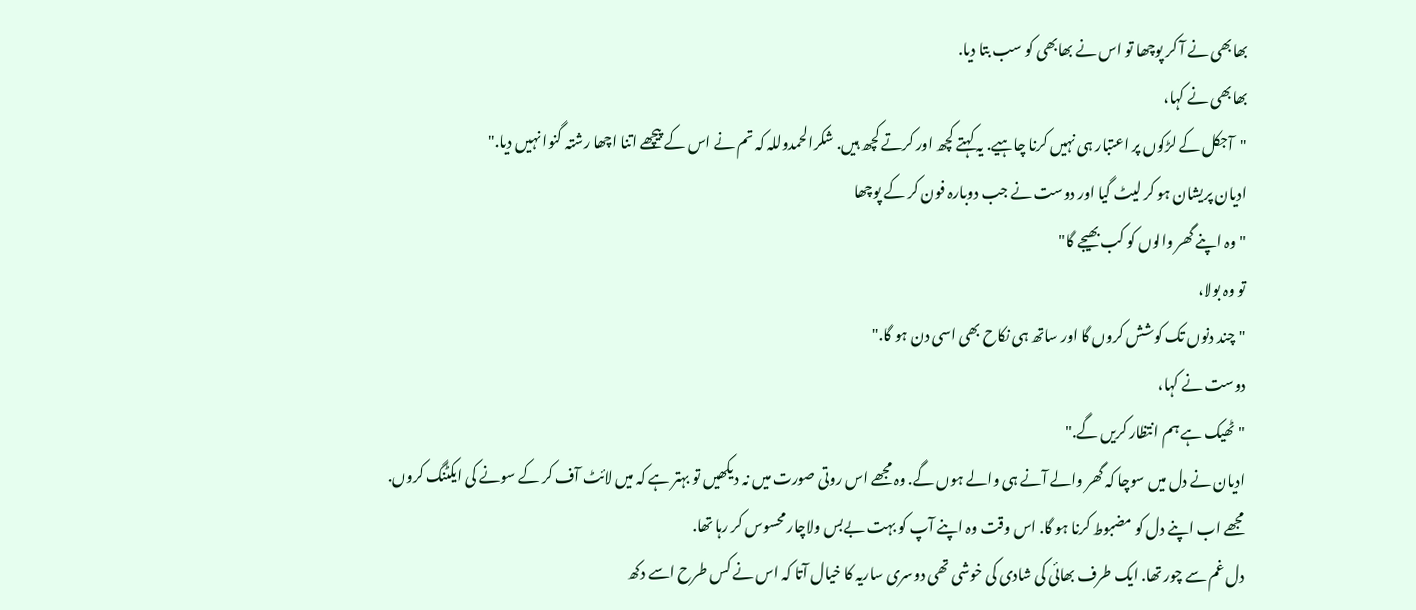بھابھی نے آ کر پوچھا تو اس نے بھابھی کو سب بتا دیا.
بھابھی نے کہا،
"آجکل کے لڑکوں پر اعتبار ہی نہیں کرنا چاہیے. یہ کہتے کچھ اور کرتے کچھ ہیں. شکرالحمدوللہ کہ تم نے اس کے پیچھے اتنا اچھا رشتہ گنوا نہیں دیا."
ادیان پریشان ہو کر لیٹ گیا اور دوست نے جب دوبارہ فون کر کے پوچھا
"وہ اپنے گھر والوں کو کب بھیجے گا"
تو وہ بولا،
"چند دنوں تک کوشش کروں گا اور ساتھ ہی نکاح بھی اسی دن ہو گا."
دوست نے کہا،
"ٹھیک ہے ہم انتظار کریں گے."
ادیان نے دل میں سوچا کہ گھر والے آنے ہی والے ہوں گے. وہ مجھے اس روتی صورت میں نہ دیکھیں تو بہتر ہے کہ میں لائٹ آف کر کے سونے کی ایکٹنگ کروں. مجھے اب اپنے دل کو مضبوط کرنا ہو گا. اس وقت وہ اپنے آپ کو بہت بےبس ولاچار محسوس کر رہا تھا.
دل غم سے چور تھا. ایک طرف بھائی کی شادی کی خوشی تھی دوسری ساریہ کا خیال آتا کہ اس نے کس طرح اسے دکھ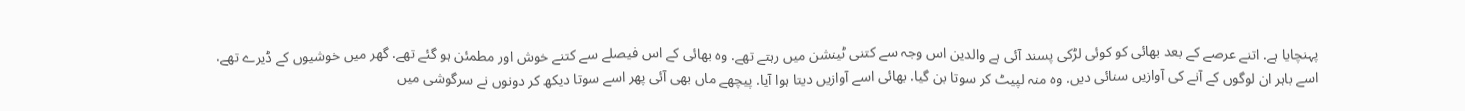پہنچایا ہے. اتنے عرصے کے بعد بھائی کو کوئی لڑکی پسند آئی ہے والدین اس وجہ سے کتنی ٹینشن میں رہتے تھے. وہ بھائی کے اس فیصلے سے کتنے خوش اور مطمئن ہو گئے تھے. گھر میں خوشیوں کے ڈیرے تھے.
اسے باہر ان لوگوں کے آنے کی آوازیں سنائی دیں. وہ منہ لپیٹ کر سوتا بن گیا. بھائی اسے آوازیں دیتا ہوا آیا. پیچھے ماں بھی آئی پھر اسے سوتا دیکھ کر دونوں نے سرگوشی میں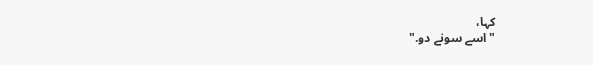کہا،
"اسے سونے دو."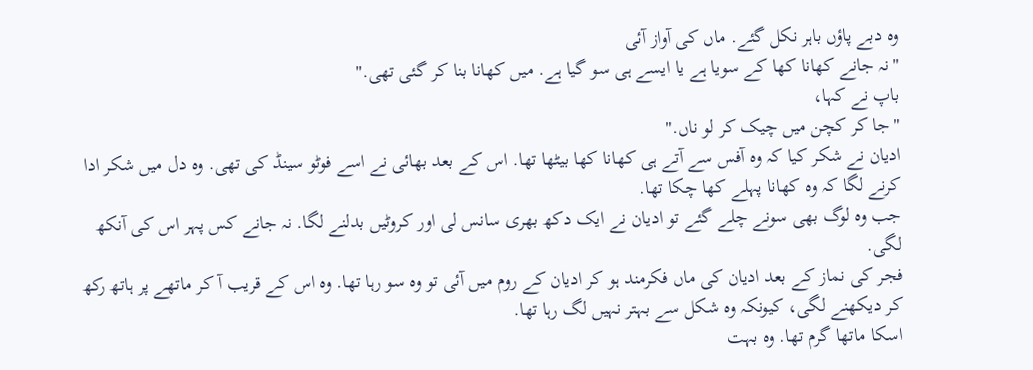وہ دبے پاؤں باہر نکل گئے. ماں کی آواز آئی
"نہ جانے کھانا کھا کے سویا ہے یا ایسے ہی سو گیا ہے. میں کھانا بنا کر گئی تھی."
باپ نے کہا،
"جا کر کچن میں چیک کر لو ناں."
ادیان نے شکر کیا کہ وہ آفس سے آتے ہی کھانا کھا بیٹھا تھا. اس کے بعد بھائی نے اسے فوٹو سینڈ کی تھی. وہ دل میں شکر ادا کرنے لگا کہ وہ کھانا پہلے کھا چکا تھا.
جب وہ لوگ بھی سونے چلے گئے تو ادیان نے ایک دکھ بھری سانس لی اور کروٹیں بدلنے لگا. نہ جانے کس پہر اس کی آنکھ لگی.
فجر کی نماز کے بعد ادیان کی ماں فکرمند ہو کر ادیان کے روم میں آئی تو وہ سو رہا تھا. وہ اس کے قریب آ کر ماتھے پر ہاتھ رکھ کر دیکھنے لگی، کیونکہ وہ شکل سے بہتر نہیں لگ رہا تھا.
اسکا ماتھا گرم تھا. وہ بہت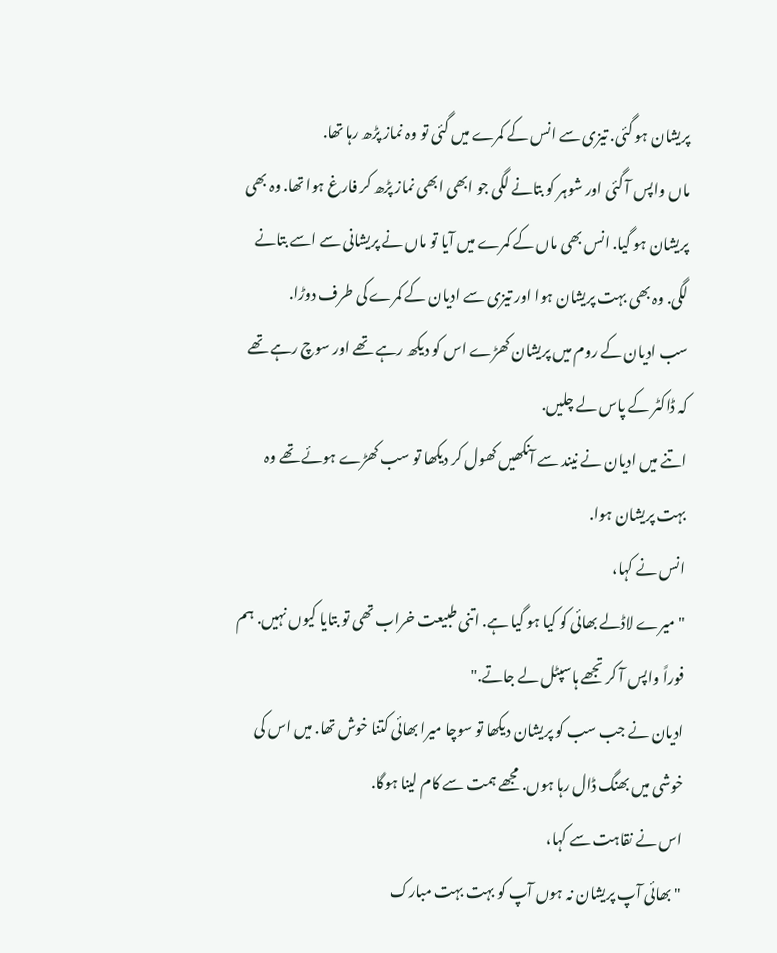پریشان ہو گئی. تیزی سے انس کے کمرے میں گئی تو وہ نماز پڑھ رہا تھا.
ماں واپس آ گئی اور شوہر کو بتانے لگی جو ابھی ابھی نماز پڑھ کر فارغ ہوا تھا. وہ بھی پریشان ہو گیا. انس بھی ماں کے کمرے میں آیا تو ماں نے پریشانی سے اسے بتانے لگی. وہ بھی بہت پریشان ہوا اور تیزی سے ادیان کے کمرے کی طرف دوڑا.
سب ادیان کے روم میں پریشان کھڑے اس کو دیکھ رہے تھے اور سوچ رہے تھے کہ ڈاکٹر کے پاس لے چلیں.
اتنے میں ادیان نے نیند سے آنکھیں کھول کر دیکھا تو سب کھڑے ہوئے تھے وہ بہت پریشان ہوا.
انس نے کہا،
"میرے لاڈلے بھائی کو کیا ہو گیا ہے. اتنی طبیعت خراب تھی تو بتایا کیوں نہیں. ہم فوراً واپس آ کر تجھے ہاسپٹل لے جاتے."
ادیان نے جب سب کو پریشان دیکھا تو سوچا میرا بھائی کتنا خوش تھا. میں اس کی خوشی میں بھنگ ڈال رہا ہوں. مجھے ہمت سے کام لینا ہوگا.
اس نے نقاہت سے کہا،
"بھائی آپ پریشان نہ ہوں آپ کو بہت بہت مبارک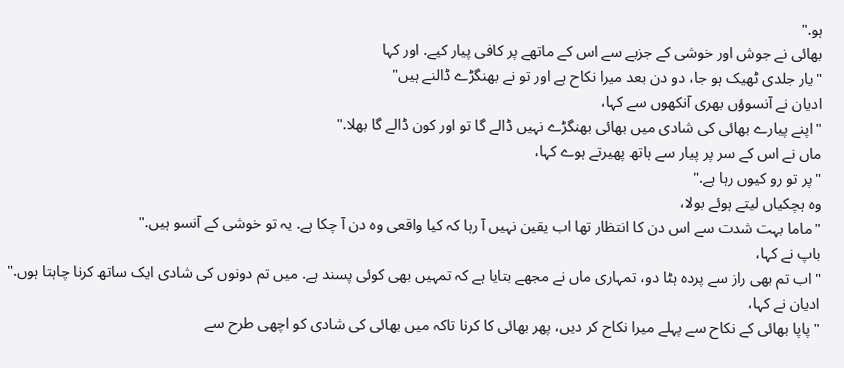ہو."
بھائی نے جوش اور خوشی کے جزبے سے اس کے ماتھے پر کافی پیار کیے. اور کہا
"یار جلدی ٹھیک ہو جا، دو دن بعد میرا نکاح ہے اور تو نے بھنگڑے ڈالنے ہیں"
ادیان نے آنسوؤں بھری آنکھوں سے کہا،
"اپنے پیارے بھائی کی شادی میں بھائی بھنگڑے نہیں ڈالے گا تو اور کون ڈالے گا بھلا."
ماں نے اس کے سر پر پیار سے ہاتھ پھیرتے ہوے کہا،
"پر تو رو کیوں رہا ہے."
وہ ہچکیاں لیتے ہوئے بولا،
"ماما بہت شدت سے اس دن کا انتظار تھا اب یقین نہیں آ رہا کہ کیا واقعی وہ دن آ چکا ہے. یہ تو خوشی کے آنسو ہیں."
باپ نے کہا،
"اب تم بھی راز سے پردہ ہٹا دو، تمہاری ماں نے مجھے بتایا ہے کہ تمہیں بھی کوئی پسند ہے. میں تم دونوں کی شادی ایک ساتھ کرنا چاہتا ہوں."
ادیان نے کہا،
"پاپا بھائی کے نکاح سے پہلے میرا نکاح کر دیں، پھر بھائی کا کرنا تاکہ میں بھائی کی شادی کو اچھی طرح سے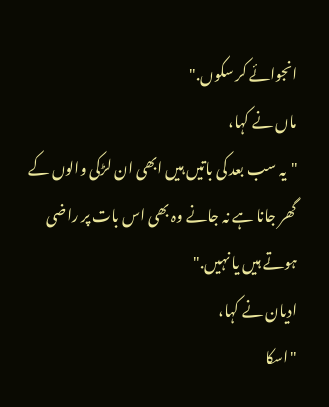انجوائے کر سکوں."
ماں نے کہا،
"یہ سب بعد کی باتیں ہیں ابھی ان لڑکی والوں کے گھر جانا ہے نہ جانے وہ بھی اس بات پر راضی ہوتے ہیں یا نہیں."
ادیان نے کہا،
"اسکا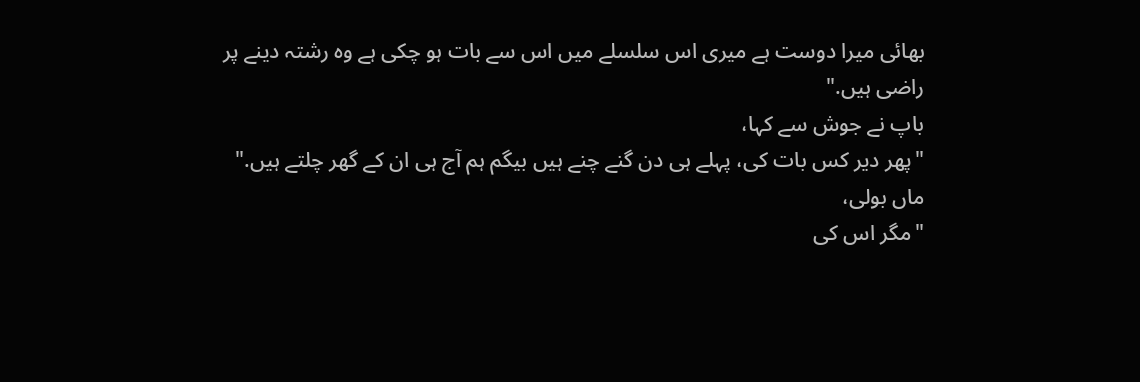بھائی میرا دوست ہے میری اس سلسلے میں اس سے بات ہو چکی ہے وہ رشتہ دینے پر راضی ہیں."
باپ نے جوش سے کہا،
"پھر دیر کس بات کی، پہلے ہی دن گنے چنے ہیں بیگم ہم آج ہی ان کے گھر چلتے ہیں."
ماں بولی،
"مگر اس کی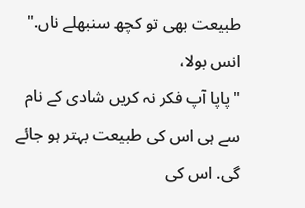طبیعت بھی تو کچھ سنبھلے ناں."
انس بولا،
"پاپا آپ فکر نہ کریں شادی کے نام سے ہی اس کی طبیعت بہتر ہو جائے گی. اس کی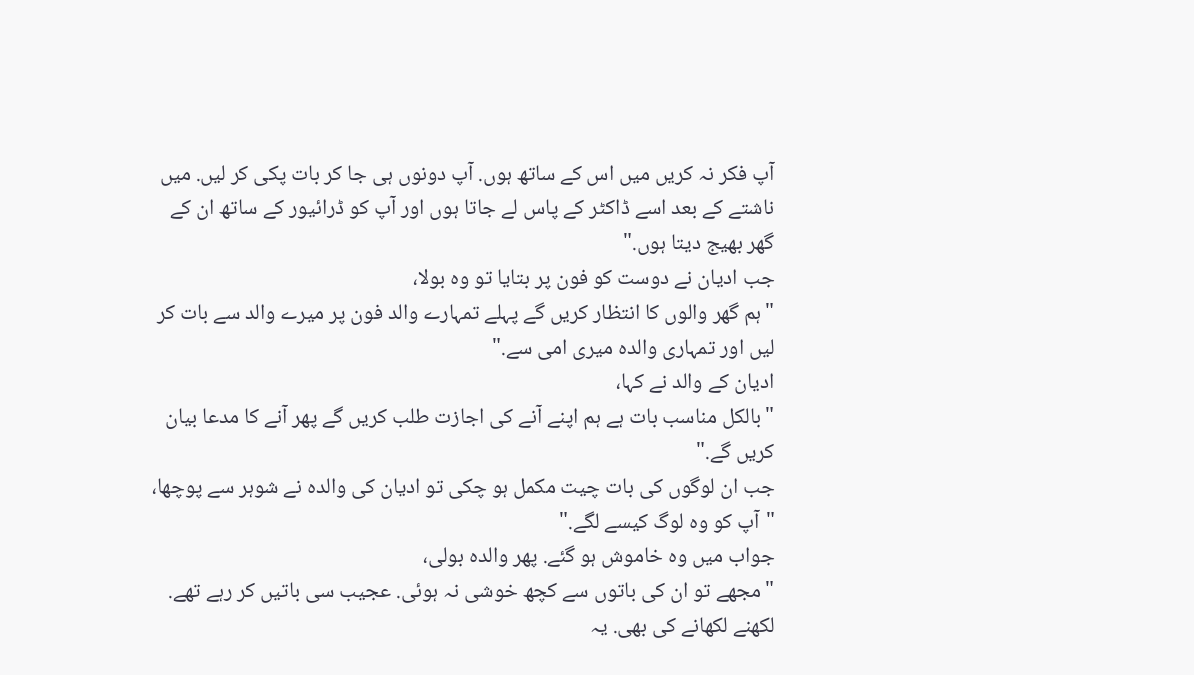آپ فکر نہ کریں میں اس کے ساتھ ہوں. آپ دونوں ہی جا کر بات پکی کر لیں. میں ناشتے کے بعد اسے ڈاکٹر کے پاس لے جاتا ہوں اور آپ کو ڈرائیور کے ساتھ ان کے گھر بھیج دیتا ہوں."
جب ادیان نے دوست کو فون پر بتایا تو وہ بولا،
"ہم گھر والوں کا انتظار کریں گے پہلے تمہارے والد فون پر میرے والد سے بات کر لیں اور تمہاری والدہ میری امی سے."
ادیان کے والد نے کہا،
"بالکل مناسب بات ہے ہم اپنے آنے کی اجازت طلب کریں گے پھر آنے کا مدعا بیان کریں گے."
جب ان لوگوں کی بات چیت مکمل ہو چکی تو ادیان کی والدہ نے شوہر سے پوچھا،
"آپ کو وہ لوگ کیسے لگے."
جواب میں وہ خاموش ہو گئے. پھر والدہ بولی،
"مجھے تو ان کی باتوں سے کچھ خوشی نہ ہوئی. عجیب سی باتیں کر رہے تھے. لکھنے لکھانے کی بھی. یہ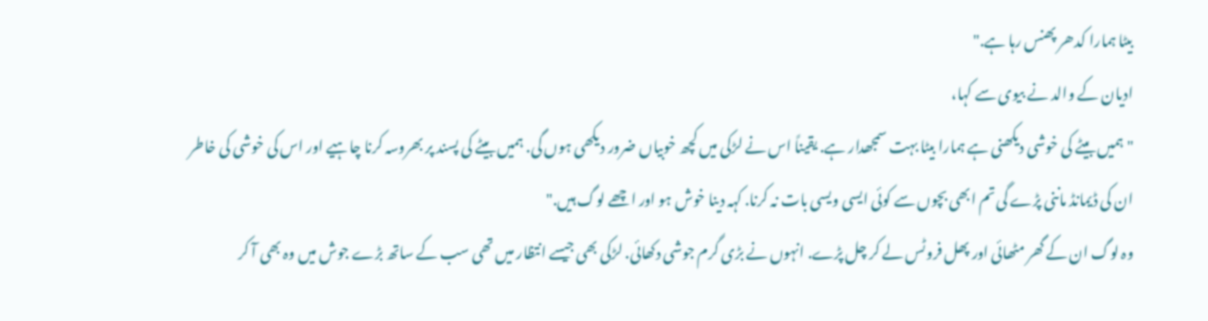بیٹا ہمارا کدھر پھنس رہا ہے."
ادیان کے والد نے بیوی سے کہا،
"ہمیں بیٹے کی خوشی دیکھنی ہے ہمارا بیٹا بہت سمجھدار ہے. یقیناً اس نے لڑکی میں کچھ خوبیاں ضرور دیکھی ہوں گی. ہمیں بیٹے کی پسند پر بھروسہ کرنا چاہیے اور اس کی خوشی کی خاطر ان کی ڈیمانڈ ماننی پڑے گی تم ابھی بچوں سے کوئی ایسی ویسی بات نہ کرنا. کہہ دینا خوش ہو اور اچھے لوگ ہیں."
وہ لوگ ان کے گھر مٹھائی اور پھل فروٹس لے کر چل پڑے. انہوں نے بڑی گرم جوشی دکھائی. لڑکی بھی جیسے انتظار میں تھی سب کے ساتھ بڑے جوش میں وہ بھی آ کر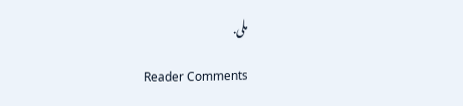ملی.

Reader Comments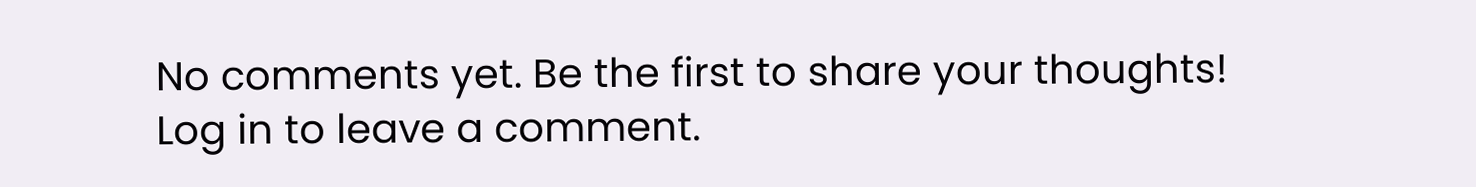No comments yet. Be the first to share your thoughts!
Log in to leave a comment.